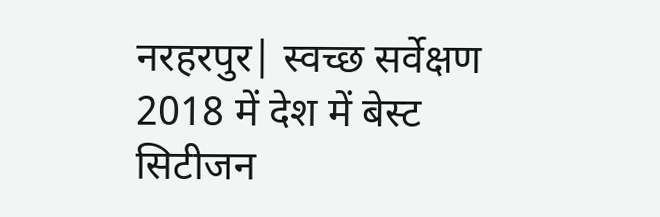नरहरपुर| स्वच्छ सर्वेक्षण 2018 में देश में बेस्ट सिटीजन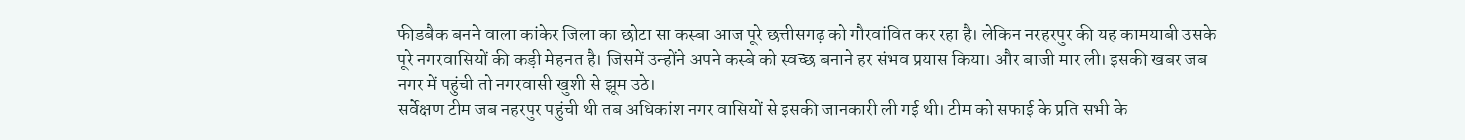फीडबैक बनने वाला कांकेर जिला का छोटा सा कस्बा आज पूरे छत्तीसगढ़ को गौरवांवित कर रहा है। लेकिन नरहरपुर की यह कामयाबी उसके पूरे नगरवासियों की कड़ी मेहनत है। जिसमें उन्होंने अपने कस्बे को स्वच्छ बनाने हर संभव प्रयास किया। और बाजी मार ली। इसकी खबर जब नगर में पहुंची तो नगरवासी खुशी से झूम उठे।
सर्वेक्षण टीम जब नहरपुर पहुंची थी तब अधिकांश नगर वासियों से इसकी जानकारी ली गई थी। टीम को सफाई के प्रति सभी के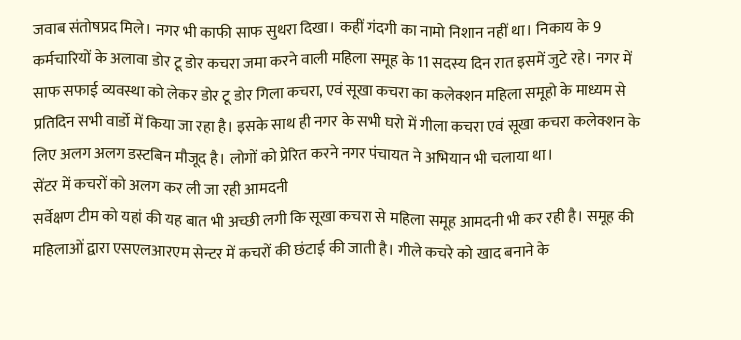जवाब संतोषप्रद मिले। नगर भी काफी साफ सुथरा दिखा। कहीं गंदगी का नामो निशान नहीं था। निकाय के 9 कर्मचारियों के अलावा डोर टू डोर कचरा जमा करने वाली महिला समूह के 11 सदस्य दिन रात इसमें जुटे रहे। नगर में साफ सफाई व्यवस्था को लेकर डोर टू डोर गिला कचरा, एवं सूखा कचरा का कलेक्शन महिला समूहो के माध्यम से प्रतिदिन सभी वार्डो में किया जा रहा है। इसके साथ ही नगर के सभी घरो में गीला कचरा एवं सूखा कचरा कलेक्शन के लिए अलग अलग डस्टबिन मौजूद है। लोगों को प्रेरित करने नगर पंचायत ने अभियान भी चलाया था।
सेंटर में कचरों को अलग कर ली जा रही आमदनी
सर्वेक्षण टीम को यहां की यह बात भी अच्छी लगी कि सूखा कचरा से महिला समूह आमदनी भी कर रही है। समूह की महिलाओं द्वारा एसएलआरएम सेन्टर में कचरों की छंटाई की जाती है। गीले कचरे को खाद बनाने के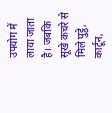उपयोग में लाया जाता है। जबकि सूखे कचरे से मिले पुट्ठे, कार्टून,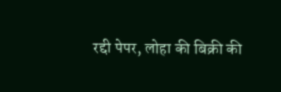रद्दी पेपर, लोहा की बिक्री की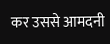कर उससे आमदनी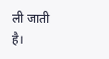ली जाती है।